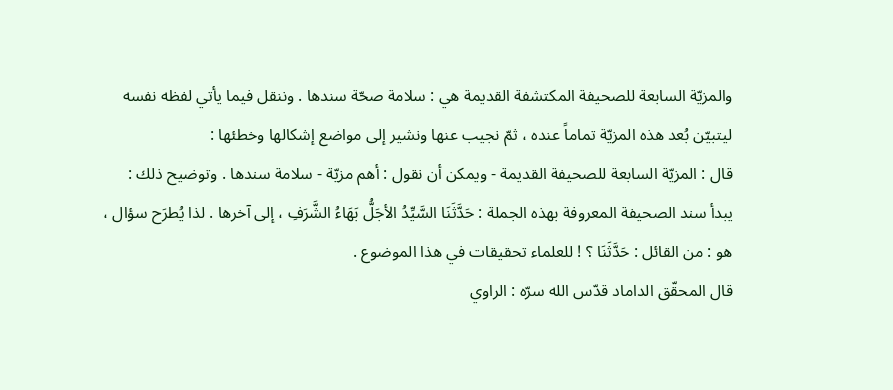والمزيّة السابعة للصحيفة المكتشفة القديمة هي : سلامة صحّة سندها . وننقل فيما يأتي لفظه نفسه ليتبيّن بُعد هذه المزيّة تماماً عنده ، ثمّ نجيب عنها ونشير إلى مواضع إشكالها وخطئها :
قال : المزيّة السابعة للصحيفة القديمة - ويمكن أن نقول : أهم مزيّة - سلامة سندها . وتوضيح ذلك :
يبدأ سند الصحيفة المعروفة بهذه الجملة : حَدَّثَنَا السَّيِّدُ الأجَلُّ بَهَاءُ الشَّرَفِ ، إلى آخرها . لذا يُطرَح سؤال ، هو : من القائل : حَدَّثَنَا ؟ ! للعلماء تحقيقات في هذا الموضوع .
قال المحقّق الداماد قدّس الله سرّه : الراوي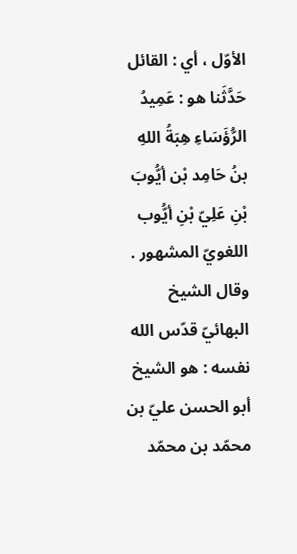الأوّل ، أي : القائل حَدَّثَنا هو : عَمِيدُ الرُّؤَسَاءِ هِبَةُ اللهِ بنُ حَامِد بْن أيُّوبَ بْنِ عَلِيّ بْنِ أيُّوب اللغويّ المشهور .
وقال الشيخ البهائيّ قدّس الله نفسه : هو الشيخ أبو الحسن عليّ بن محمّد بن محمّد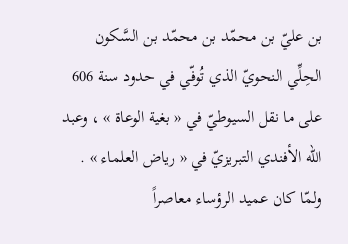بن عليّ بن محمّد بن محمّد بن السَّكون الحِلِّي النحويّ الذي تُوفّي في حدود سنة 606 على ما نقل السيوطيّ في « بغية الوعاة » ، وعبد الله الأفندي التبريزيّ في « رياض العلماء » . ولمّا كان عميد الرؤساء معاصراً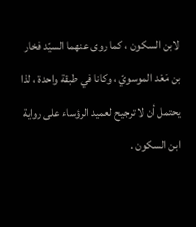لابن السكون ، كما روى عنهما السيّد فخار بن مَعْد الموسويّ ، وكانا في طبقة واحدة ، لذا يحتمل أن لا ترجيح لعميد الرؤساء على رواية ابن السكون .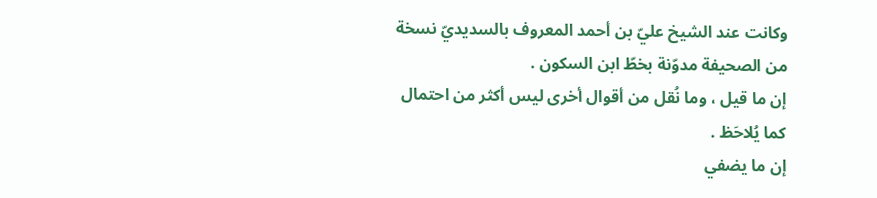وكانت عند الشيخ عليّ بن أحمد المعروف بالسديديّ نسخة من الصحيفة مدوّنة بخطّ ابن السكون .
إن ما قيل ، وما نُقل من أقوال أخرى ليس أكثر من احتمال كما يُلاحَظ .
إن ما يضفي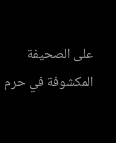على الصحيفة المكشوفة في حرم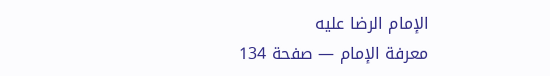الإمام الرضا عليه
معرفة الإمام — صفحة 134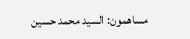مساهمون: السيد محمد حسين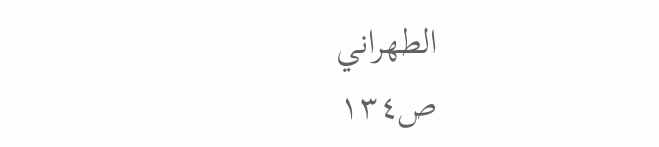الطهراني
ص١٣٤